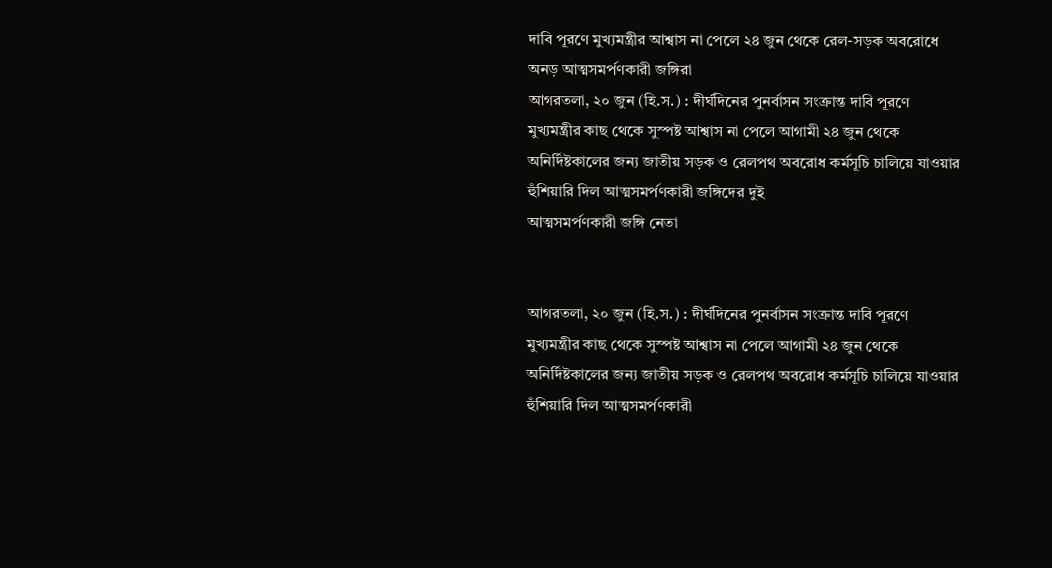দাবি পূরণে মুখ্যমন্ত্রীর আশ্বাস না পেলে ২৪ জুন থেকে রেল-সড়ক অবরোধে অনড় আত্মসমর্পণকারী জঙ্গিরা
আগরতলা, ২০ জুন (হি.স.) : দীর্ঘদিনের পুনর্বাসন সংক্রান্ত দাবি পূরণে মুখ্যমন্ত্রীর কাছ থেকে সুস্পষ্ট আশ্বাস না পেলে আগামী ২৪ জুন থেকে অনির্দিষ্টকালের জন্য জাতীয় সড়ক ও রেলপথ অবরোধ কর্মসূচি চালিয়ে যাওয়ার হুঁশিয়ারি দিল আত্মসমর্পণকারী জঙ্গিদের দুই
আত্মসমর্পণকারী জঙ্গি নেতা


আগরতলা, ২০ জুন (হি.স.) : দীর্ঘদিনের পুনর্বাসন সংক্রান্ত দাবি পূরণে মুখ্যমন্ত্রীর কাছ থেকে সুস্পষ্ট আশ্বাস না পেলে আগামী ২৪ জুন থেকে অনির্দিষ্টকালের জন্য জাতীয় সড়ক ও রেলপথ অবরোধ কর্মসূচি চালিয়ে যাওয়ার হুঁশিয়ারি দিল আত্মসমর্পণকারী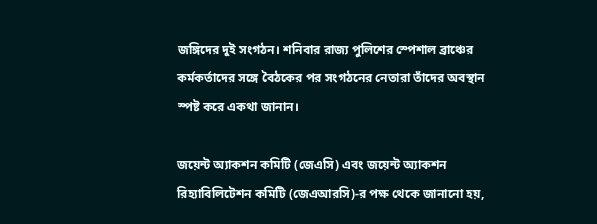জঙ্গিদের দুই সংগঠন। শনিবার রাজ্য পুলিশের স্পেশাল ব্রাঞ্চের কর্মকর্তাদের সঙ্গে বৈঠকের পর সংগঠনের নেতারা তাঁদের অবস্থান স্পষ্ট করে একথা জানান।

জয়েন্ট অ্যাকশন কমিটি (জেএসি) এবং জয়েন্ট অ্যাকশন রিহ্যাবিলিটেশন কমিটি (জেএআরসি)-র পক্ষ থেকে জানানো হয়,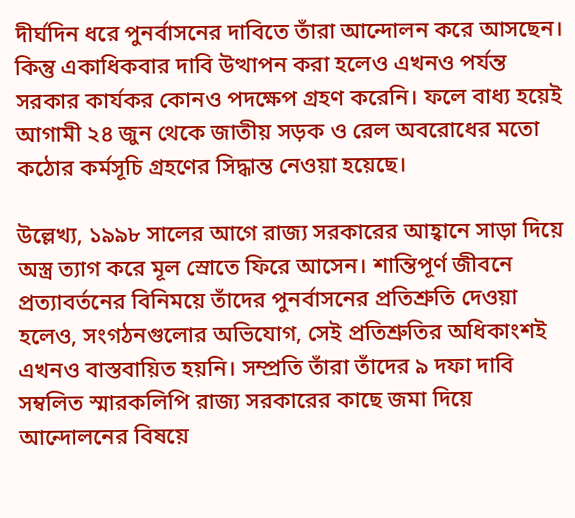দীর্ঘদিন ধরে পুনর্বাসনের দাবিতে তাঁরা আন্দোলন করে আসছেন। কিন্তু একাধিকবার দাবি উত্থাপন করা হলেও এখনও পর্যন্ত সরকার কার্যকর কোনও পদক্ষেপ গ্রহণ করেনি। ফলে বাধ্য হয়েই আগামী ২৪ জুন থেকে জাতীয় সড়ক ও রেল অবরোধের মতো কঠোর কর্মসূচি গ্রহণের সিদ্ধান্ত নেওয়া হয়েছে।

উল্লেখ্য, ১৯৯৮ সালের আগে রাজ্য সরকারের আহ্বানে সাড়া দিয়ে অস্ত্র ত্যাগ করে মূল স্রোতে ফিরে আসেন। শান্তিপূর্ণ জীবনে প্রত্যাবর্তনের বিনিময়ে তাঁদের পুনর্বাসনের প্রতিশ্রুতি দেওয়া হলেও, সংগঠনগুলোর অভিযোগ, সেই প্রতিশ্রুতির অধিকাংশই এখনও বাস্তবায়িত হয়নি। সম্প্রতি তাঁরা তাঁদের ৯ দফা দাবি সম্বলিত স্মারকলিপি রাজ্য সরকারের কাছে জমা দিয়ে আন্দোলনের বিষয়ে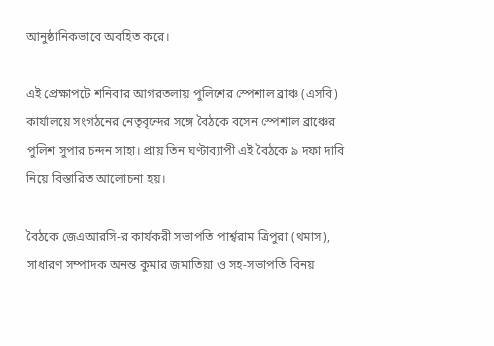আনুষ্ঠানিকভাবে অবহিত করে।

এই প্রেক্ষাপটে শনিবার আগরতলায় পুলিশের স্পেশাল ব্রাঞ্চ (এসবি) কার্যালয়ে সংগঠনের নেতৃবৃন্দের সঙ্গে বৈঠকে বসেন স্পেশাল ব্রাঞ্চের পুলিশ সুপার চন্দন সাহা। প্রায় তিন ঘণ্টাব্যাপী এই বৈঠকে ৯ দফা দাবি নিয়ে বিস্তারিত আলোচনা হয়।

বৈঠকে জেএআরসি-র কার্যকরী সভাপতি পার্শ্বরাম ত্রিপুরা (থমাস), সাধারণ সম্পাদক অনন্ত কুমার জমাতিয়া ও সহ-সভাপতি বিনয়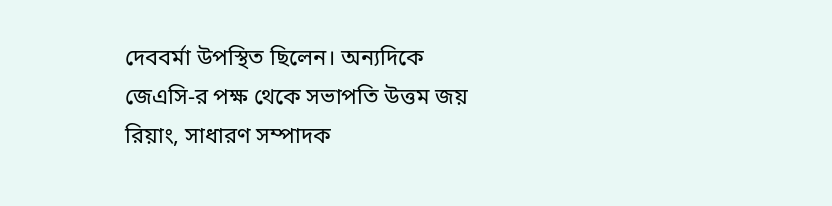দেববর্মা উপস্থিত ছিলেন। অন্যদিকে জেএসি-র পক্ষ থেকে সভাপতি উত্তম জয় রিয়াং, সাধারণ সম্পাদক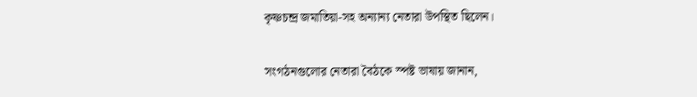কৃষ্ণচন্দ্র জমাতিয়া-সহ অন্যান্য নেতারা উপস্থিত ছিলেন।

সংগঠনগুলোর নেতারা বৈঠকে স্পষ্ট ভাষায় জানান,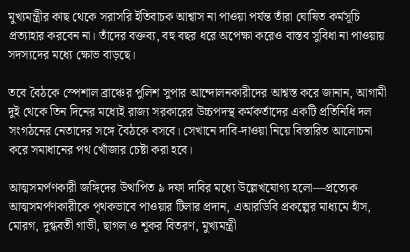মুখ্যমন্ত্রীর কাছ থেকে সরাসরি ইতিবাচক আশ্বাস না পাওয়া পর্যন্ত তাঁরা ঘোষিত কর্মসূচি প্রত্যাহার করবেন না। তাঁদের বক্তব্য, বহু বছর ধরে অপেক্ষা করেও বাস্তব সুবিধা না পাওয়ায় সদস্যদের মধ্যে ক্ষোভ বাড়ছে।

তবে বৈঠকে স্পেশাল ব্রাঞ্চের পুলিশ সুপার আন্দোলনকারীদের আশ্বস্ত করে জানান, আগামী দুই থেকে তিন দিনের মধ্যেই রাজ্য সরকারের উচ্চপদস্থ কর্মকর্তাদের একটি প্রতিনিধি দল সংগঠনের নেতাদের সঙ্গে বৈঠকে বসবে। সেখানে দাবি-দাওয়া নিয়ে বিস্তারিত আলোচনা করে সমাধানের পথ খোঁজার চেষ্টা করা হবে।

আত্মসমর্পণকারী জঙ্গিদের উত্থাপিত ৯ দফা দাবির মধ্যে উল্লেখযোগ্য হলো—প্রত্যেক আত্মসমর্পণকারীকে পৃথকভাবে পাওয়ার টিলার প্রদান, এআরডিবি প্রকল্পের মাধ্যমে হাঁস, মোরগ, দুগ্ধবতী গাভী, ছাগল ও শূকর বিতরণ, মুখ্যমন্ত্রী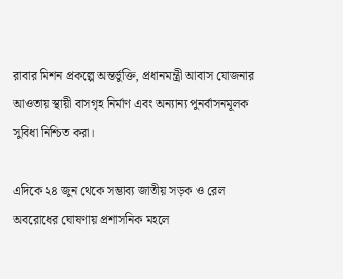রাবার মিশন প্রকল্পে অন্তর্ভুক্তি, প্রধানমন্ত্রী আবাস যোজনার আওতায় স্থায়ী বাসগৃহ নির্মাণ এবং অন্যান্য পুনর্বাসনমূলক সুবিধা নিশ্চিত করা।

এদিকে ২৪ জুন থেকে সম্ভাব্য জাতীয় সড়ক ও রেল অবরোধের ঘোষণায় প্রশাসনিক মহলে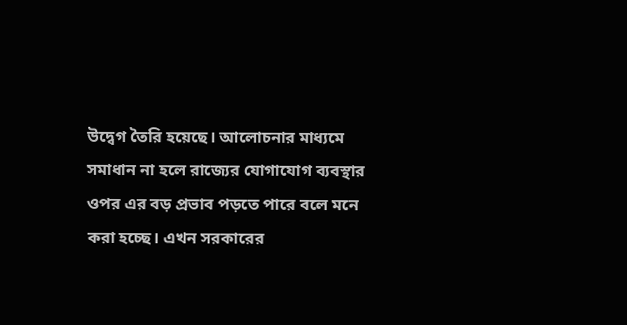উদ্বেগ তৈরি হয়েছে। আলোচনার মাধ্যমে সমাধান না হলে রাজ্যের যোগাযোগ ব্যবস্থার ওপর এর বড় প্রভাব পড়তে পারে বলে মনে করা হচ্ছে। এখন সরকারের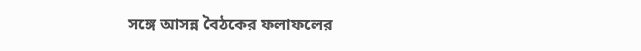সঙ্গে আসন্ন বৈঠকের ফলাফলের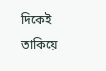দিকেই তাকিয়ে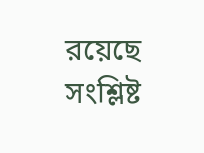রয়েছে সংশ্লিষ্ট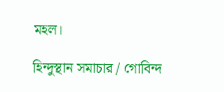মহল।

হিন্দুস্থান সমাচার / গোবিন্দ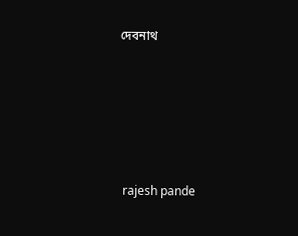দেবনাথ






 rajesh pande